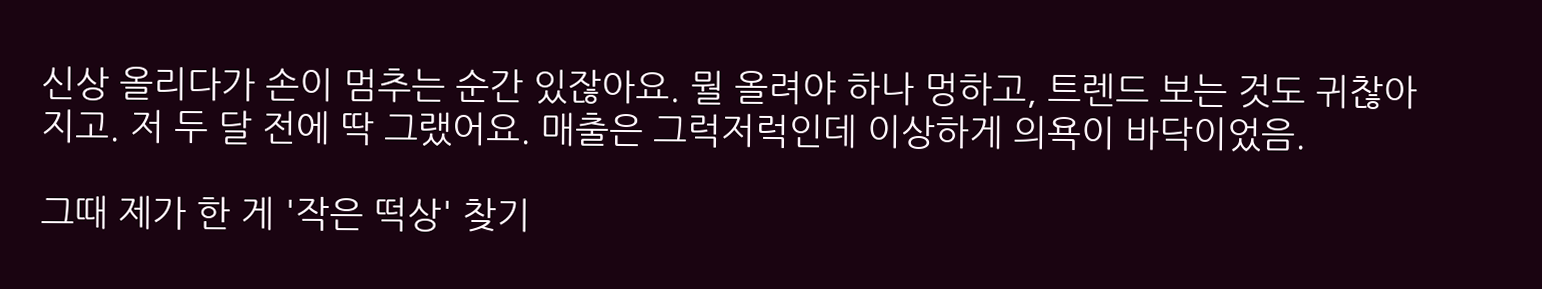신상 올리다가 손이 멈추는 순간 있잖아요. 뭘 올려야 하나 멍하고, 트렌드 보는 것도 귀찮아지고. 저 두 달 전에 딱 그랬어요. 매출은 그럭저럭인데 이상하게 의욕이 바닥이었음.

그때 제가 한 게 '작은 떡상' 찾기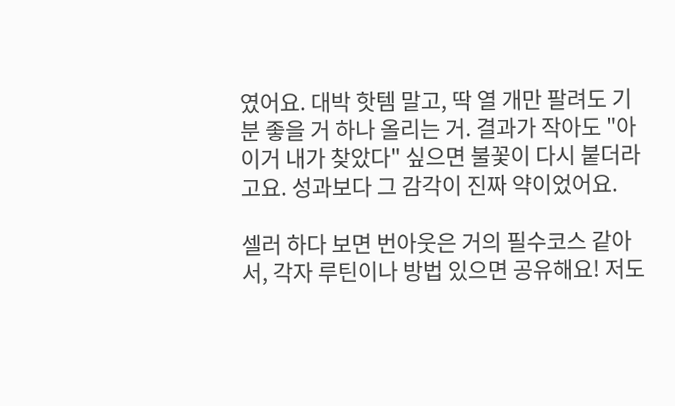였어요. 대박 핫템 말고, 딱 열 개만 팔려도 기분 좋을 거 하나 올리는 거. 결과가 작아도 "아 이거 내가 찾았다" 싶으면 불꽃이 다시 붙더라고요. 성과보다 그 감각이 진짜 약이었어요.

셀러 하다 보면 번아웃은 거의 필수코스 같아서, 각자 루틴이나 방법 있으면 공유해요! 저도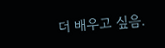더 배우고 싶음.